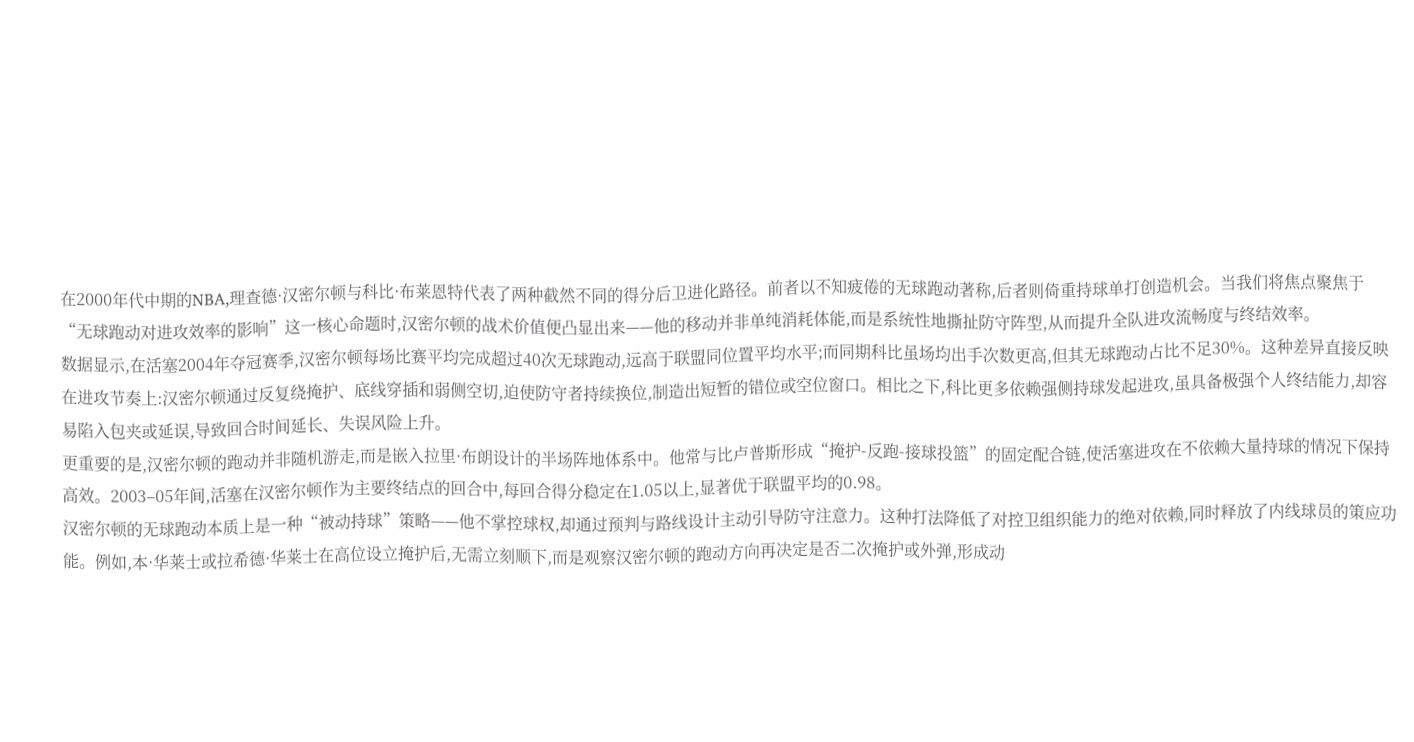在2000年代中期的NBA,理查德·汉密尔顿与科比·布莱恩特代表了两种截然不同的得分后卫进化路径。前者以不知疲倦的无球跑动著称,后者则倚重持球单打创造机会。当我们将焦点聚焦于“无球跑动对进攻效率的影响”这一核心命题时,汉密尔顿的战术价值便凸显出来——他的移动并非单纯消耗体能,而是系统性地撕扯防守阵型,从而提升全队进攻流畅度与终结效率。
数据显示,在活塞2004年夺冠赛季,汉密尔顿每场比赛平均完成超过40次无球跑动,远高于联盟同位置平均水平;而同期科比虽场均出手次数更高,但其无球跑动占比不足30%。这种差异直接反映在进攻节奏上:汉密尔顿通过反复绕掩护、底线穿插和弱侧空切,迫使防守者持续换位,制造出短暂的错位或空位窗口。相比之下,科比更多依赖强侧持球发起进攻,虽具备极强个人终结能力,却容易陷入包夹或延误,导致回合时间延长、失误风险上升。
更重要的是,汉密尔顿的跑动并非随机游走,而是嵌入拉里·布朗设计的半场阵地体系中。他常与比卢普斯形成“掩护-反跑-接球投篮”的固定配合链,使活塞进攻在不依赖大量持球的情况下保持高效。2003–05年间,活塞在汉密尔顿作为主要终结点的回合中,每回合得分稳定在1.05以上,显著优于联盟平均的0.98。
汉密尔顿的无球跑动本质上是一种“被动持球”策略——他不掌控球权,却通过预判与路线设计主动引导防守注意力。这种打法降低了对控卫组织能力的绝对依赖,同时释放了内线球员的策应功能。例如,本·华莱士或拉希德·华莱士在高位设立掩护后,无需立刻顺下,而是观察汉密尔顿的跑动方向再决定是否二次掩护或外弹,形成动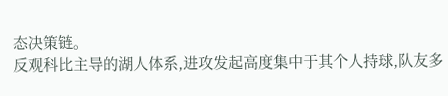态决策链。
反观科比主导的湖人体系,进攻发起高度集中于其个人持球,队友多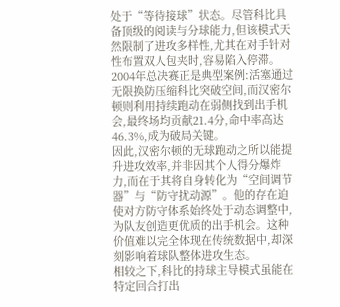处于“等待接球”状态。尽管科比具备顶级的阅读与分球能力,但该模式天然限制了进攻多样性,尤其在对手针对性布置双人包夹时,容易陷入停滞。2004年总决赛正是典型案例:活塞通过无限换防压缩科比突破空间,而汉密尔顿则利用持续跑动在弱侧找到出手机会,最终场均贡献21.4分,命中率高达46.3%,成为破局关键。
因此,汉密尔顿的无球跑动之所以能提升进攻效率,并非因其个人得分爆炸力,而在于其将自身转化为“空间调节器”与“防守扰动源”。他的存在迫使对方防守体系始终处于动态调整中,为队友创造更优质的出手机会。这种价值难以完全体现在传统数据中,却深刻影响着球队整体进攻生态。
相较之下,科比的持球主导模式虽能在特定回合打出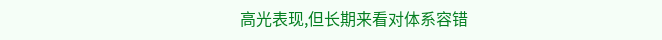高光表现,但长期来看对体系容错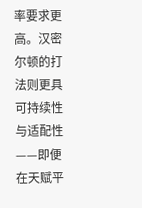率要求更高。汉密尔顿的打法则更具可持续性与适配性——即便在天赋平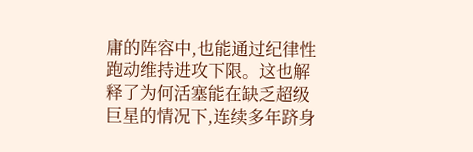庸的阵容中,也能通过纪律性跑动维持进攻下限。这也解释了为何活塞能在缺乏超级巨星的情况下,连续多年跻身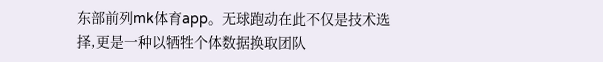东部前列mk体育app。无球跑动在此不仅是技术选择,更是一种以牺牲个体数据换取团队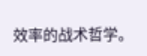效率的战术哲学。